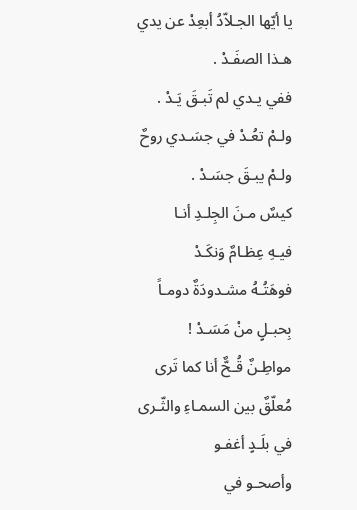يا أيّها الجـلاّدُ أبعِدْ عن يدي
هـذا الصفَـدْ .
ففي يـدي لم تَبـقَ يَـدْ .
ولـمْ تعُـدْ في جسَـدي روحٌ
ولـمْ يبـقَ جسَـدْ .
كيسٌ مـنَ الجِلـدِ أنـا
فيـهِ عِظـامٌ وَنكَـدْ
فوهَتُـهُ مشـدودَةٌ دومـاً
بِحبـلٍ منْ مَسَـدْ !
مواطِـنٌ قُـحٌّ أنا كما تَرى
مُعلّقٌ بين السمـاءِ والثّـرى
في بلَـدٍ أغفـو
وأصحـو في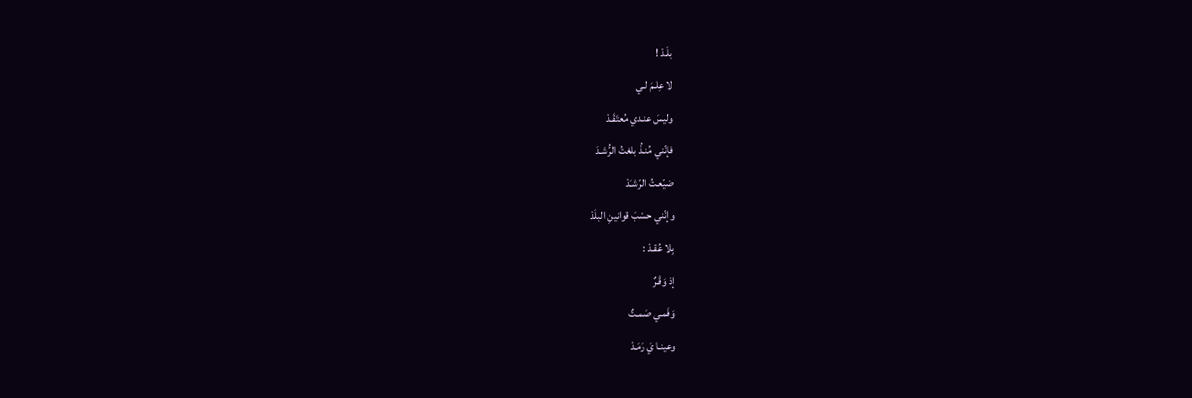بلَـدْ !
لا عِلـمَ لـي
وليسَ عنـدي مُعتَقَـدْ
فإنّني مُنـذُ بلغتُ الرُّشـدَ
ضيّعـتُ الرّشـَدْ
وإنّني حسْبَ قوانينِ البلَدْ
بِلا عُقـدْ :
إذ وَقْـرٌ
وَفَمـي صَمـتٌ
وعينـا يَ رَمَـدْ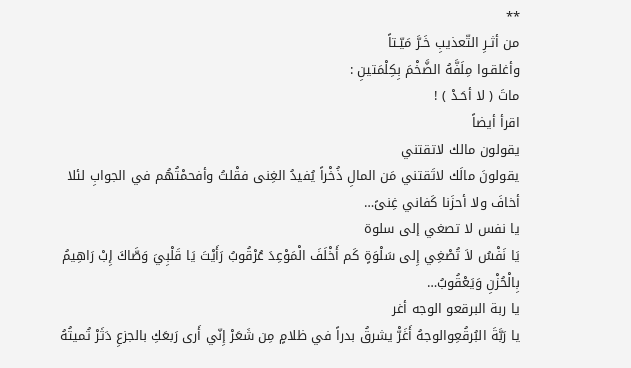**
من أثـرِ التّعذيبِ خَـرَّ مَيّـتاً
وأغلقـوا مِلَفَّهُ الضَّخْمَ بِكِلْمَتينِ :
ماتَ ( لا أحَـدْ ) !
اقرأ أيضاً
يقولون مالك لاتقتني
يقولونَ مالَك لاتَقتني مَن المالِ ذُخْراً يُفيدُ الغِنى فقْلتُ وأفحمْتُهُم في الجوابِ لئلا أخافَ ولا أحزَنا كَفاني غِنىً…
يا نفس لا تصغي إلى سلوة
يَا نَفْسُ لاَ تُصْغِي إِلى سَلْوَةٍ كَم أَخْلَفَ الْمَوْعِدَ عُرْقُوبُ رَأَيْتَ يَا قَلْبِيَ وَصَّاكَ إِبْ رَاهِيمُ بِالْحُزْنِ وَيَعْقُوبُ…
يا ربة البرقعو الوجه أغر
يا رَبَّةَ البُرقُعِوالوجهُ أَغَرّْ يشرقُ بدراً في ظلامٍ مِن شَعَرْ إِنّي أَرى رَبعَكِ بالجزعِ دَثَرْ تُميتُهُ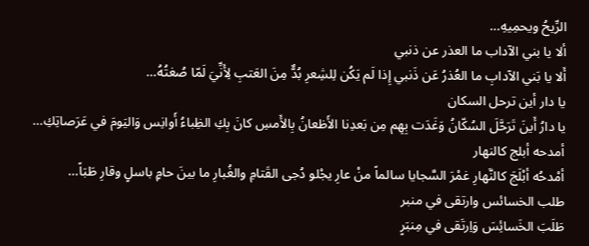الرِّيحُ ويحمِيهِ…
ألا يا بني الآداب ما العذر عن ذنبي
أَلا يا بَني الآدابِ ما العُذرُ عَن ذَنبي إِذا لَم يَكُن لِلشِعرِ بُدٌّ مِنَ العَتبِ لِأَنِّيَ لَمّا صُغتُهُ…
يا دار أين ترحل السكان
يا دارُ أَينَ تَرَحَّلَ السُكّانُ وَغَدَت بِهِم مِن بَعدِنا الأَظعانُ بِالأَمسِ كانَ بِكِ الظِباءُ أَوانِس وَاليَومَ في عَرَصاتِكِ…
أمدحه أبلج كالنهار
أمْدحُه أبْلَجَ كالنَّهارِ غمْرَ السَّجايا سالماً منْ عارِ يجْلو دُجى القَتامِ والغُبارِ ما بينَ حامٍ باسلٍ وقارِ طَبَاً…
طلب الخسائس وارتقى في منبر
طَلَبَ الخَسائِسَ وَاِرتَقى في مِنبَرٍ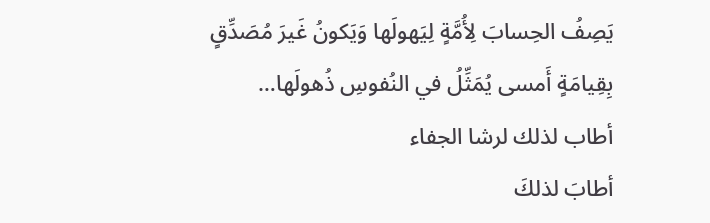يَصِفُ الحِسابَ لِأُمَّةٍ لِيَهولَها وَيَكونُ غَيرَ مُصَدِّقٍ بِقِيامَةٍ أَمسى يُمَثِّلُ في النُفوسِ ذُهولَها…
أطاب لذلك لرشا الجفاء
أطابَ لذلكَ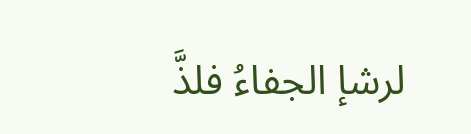لرشإ الجفاءُ فلذَّ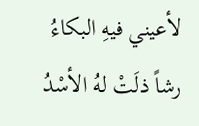لأعيني فيهِ البكاءُ رشاً ذلَتْ لهُ الأسْدُ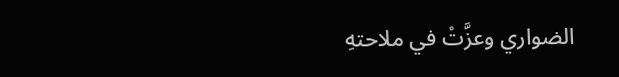الضواري وعزَّتْ في ملاحتهِ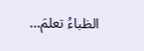الظباءُ تعلمَ…